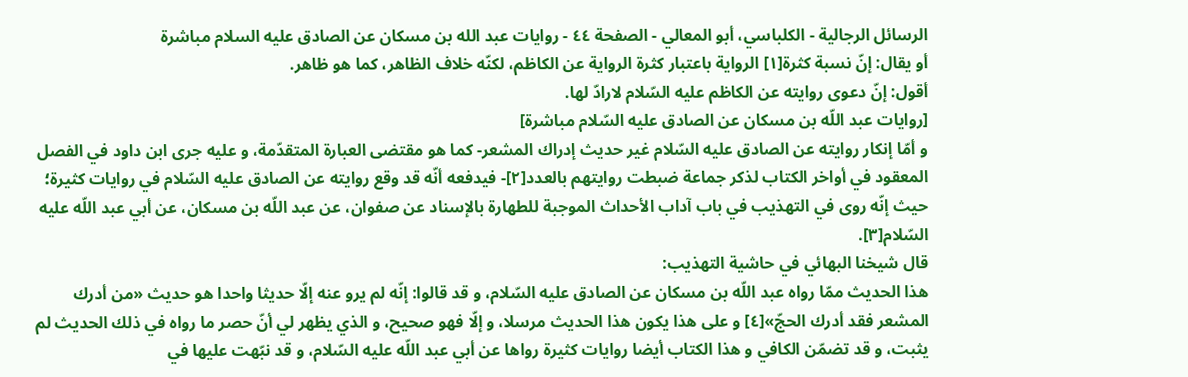الرسائل الرجالية - الكلباسي، أبو المعالي - الصفحة ٤٤ - روايات عبد الله بن مسكان عن الصادق عليه السلام مباشرة
أو يقال: إنّ نسبة كثرة[١] الرواية باعتبار كثرة الرواية عن الكاظم، لكنّه خلاف الظاهر، كما هو ظاهر.
أقول: إنّ دعوى روايته عن الكاظم عليه السّلام لارادّ لها.
[روايات عبد اللّه بن مسكان عن الصادق عليه السّلام مباشرة]
و أمّا إنكار روايته عن الصادق عليه السّلام غير حديث إدراك المشعر- كما هو مقتضى العبارة المتقدّمة، و عليه جرى ابن داود في الفصل المعقود في أواخر الكتاب لذكر جماعة ضبطت روايتهم بالعدد[٢]- فيدفعه أنّه قد وقع روايته عن الصادق عليه السّلام في روايات كثيرة؛ حيث إنّه روى في التهذيب في باب آداب الأحداث الموجبة للطهارة بالإسناد عن صفوان، عن عبد اللّه بن مسكان، عن أبي عبد اللّه عليه السّلام[٣].
قال شيخنا البهائي في حاشية التهذيب:
هذا الحديث ممّا رواه عبد اللّه بن مسكان عن الصادق عليه السّلام، و قد قالوا: إنّه لم يرو عنه إلّا حديثا واحدا هو حديث «من أدرك المشعر فقد أدرك الحجّ»[٤] و على هذا يكون هذا الحديث مرسلا، و إلّا فهو صحيح، و الذي يظهر لي أنّ حصر ما رواه في ذلك الحديث لم يثبت، و قد تضمّن الكافي و هذا الكتاب أيضا روايات كثيرة رواها عن أبي عبد اللّه عليه السّلام، و قد نبّهت عليها في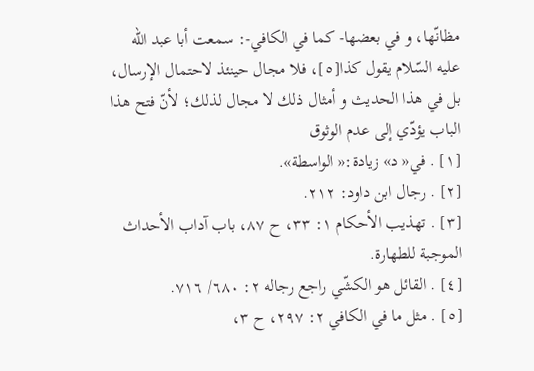مظانّها، و في بعضها- كما في الكافي-: سمعت أبا عبد اللّه عليه السّلام يقول كذا[٥]، فلا مجال حينئذ لاحتمال الإرسال، بل في هذا الحديث و أمثال ذلك لا مجال لذلك؛ لأنّ فتح هذا الباب يؤدّي إلى عدم الوثوق
[١] . في« د» زيادة:« الواسطة».
[٢] . رجال ابن داود: ٢١٢.
[٣] . تهذيب الأحكام ١: ٣٣، ح ٨٧، باب آداب الأحداث الموجبة للطهارة.
[٤] . القائل هو الكشّي راجع رجاله ٢: ٦٨٠/ ٧١٦.
[٥] . مثل ما في الكافي ٢: ٢٩٧، ح ٣،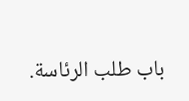باب طلب الرئاسة.